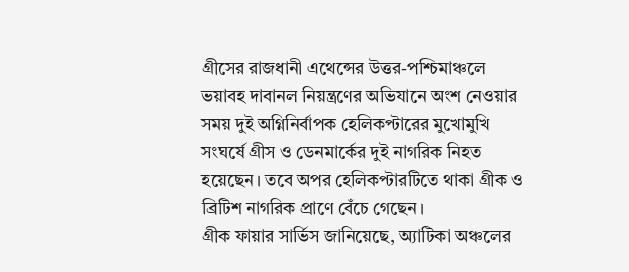গ্রীসের রাজধানী এথেন্সের উত্তর-পশ্চিমাঞ্চলে ভয়াবহ দাবানল নিয়ন্ত্রণের অভিযানে অংশ নেওয়ার সময় দুই অগ্নিনির্বাপক হেলিকপ্টারের মুখোমুখি সংঘর্ষে গ্রীস ও ডেনমার্কের দুই নাগরিক নিহত হয়েছেন। তবে অপর হেলিকপ্টারটিতে থাকা গ্রীক ও ব্রিটিশ নাগরিক প্রাণে বেঁচে গেছেন।
গ্রীক ফায়ার সার্ভিস জানিয়েছে, অ্যাটিকা অঞ্চলের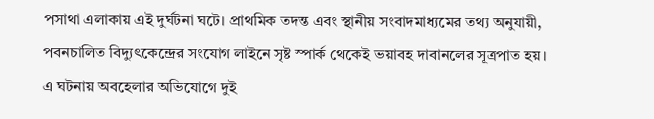পসাথা এলাকায় এই দুর্ঘটনা ঘটে। প্রাথমিক তদন্ত এবং স্থানীয় সংবাদমাধ্যমের তথ্য অনুযায়ী, পবনচালিত বিদ্যুৎকেন্দ্রের সংযোগ লাইনে সৃষ্ট স্পার্ক থেকেই ভয়াবহ দাবানলের সূত্রপাত হয়। এ ঘটনায় অবহেলার অভিযোগে দুই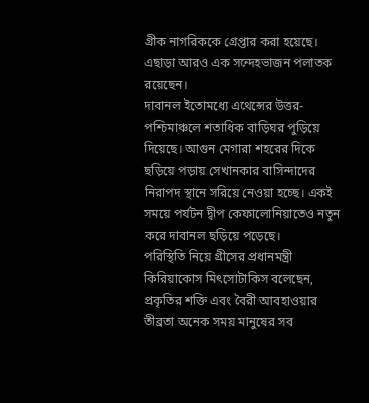গ্রীক নাগরিককে গ্রেপ্তার করা হয়েছে। এছাড়া আরও এক সন্দেহভাজন পলাতক রয়েছেন।
দাবানল ইতোমধ্যে এথেন্সের উত্তর-পশ্চিমাঞ্চলে শতাধিক বাড়িঘর পুড়িয়ে দিয়েছে। আগুন মেগারা শহরের দিকে ছড়িয়ে পড়ায় সেখানকার বাসিন্দাদের নিরাপদ স্থানে সরিয়ে নেওয়া হচ্ছে। একই সময়ে পর্যটন দ্বীপ কেফালোনিয়াতেও নতুন করে দাবানল ছড়িয়ে পড়েছে।
পরিস্থিতি নিয়ে গ্রীসের প্রধানমন্ত্রী কিরিয়াকোস মিৎসোটাকিস বলেছেন, প্রকৃতির শক্তি এবং বৈরী আবহাওয়ার তীব্রতা অনেক সময় মানুষের সব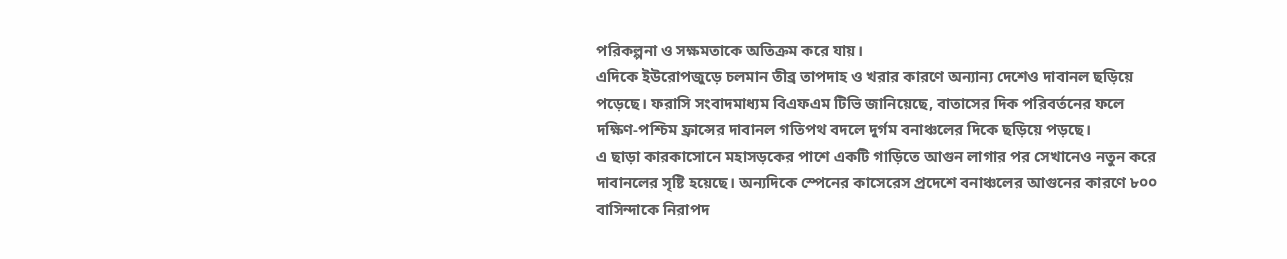পরিকল্পনা ও সক্ষমতাকে অতিক্রম করে যায়।
এদিকে ইউরোপজুড়ে চলমান তীব্র তাপদাহ ও খরার কারণে অন্যান্য দেশেও দাবানল ছড়িয়ে পড়েছে। ফরাসি সংবাদমাধ্যম বিএফএম টিভি জানিয়েছে, বাতাসের দিক পরিবর্তনের ফলে দক্ষিণ-পশ্চিম ফ্রান্সের দাবানল গতিপথ বদলে দুর্গম বনাঞ্চলের দিকে ছড়িয়ে পড়ছে।
এ ছাড়া কারকাসোনে মহাসড়কের পাশে একটি গাড়িতে আগুন লাগার পর সেখানেও নতুন করে দাবানলের সৃষ্টি হয়েছে। অন্যদিকে স্পেনের কাসেরেস প্রদেশে বনাঞ্চলের আগুনের কারণে ৮০০ বাসিন্দাকে নিরাপদ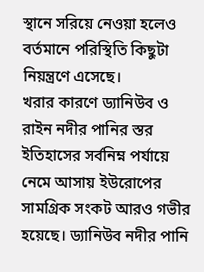স্থানে সরিয়ে নেওয়া হলেও বর্তমানে পরিস্থিতি কিছুটা নিয়ন্ত্রণে এসেছে।
খরার কারণে ড্যানিউব ও রাইন নদীর পানির স্তর ইতিহাসের সর্বনিম্ন পর্যায়ে নেমে আসায় ইউরোপের সামগ্রিক সংকট আরও গভীর হয়েছে। ড্যানিউব নদীর পানি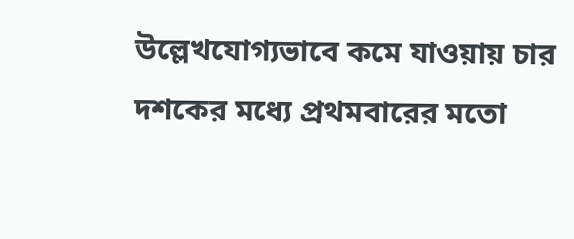উল্লেখযোগ্যভাবে কমে যাওয়ায় চার দশকের মধ্যে প্রথমবারের মতো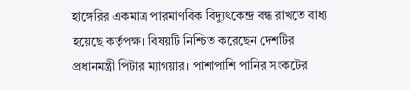হাঙ্গেরির একমাত্র পারমাণবিক বিদ্যুৎকেন্দ্র বন্ধ রাখতে বাধ্য হয়েছে কর্তৃপক্ষ। বিষয়টি নিশ্চিত করেছেন দেশটির প্রধানমন্ত্রী পিটার ম্যাগয়ার। পাশাপাশি পানির সংকটের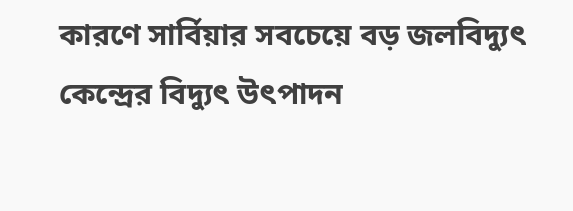কারণে সার্বিয়ার সবচেয়ে বড় জলবিদ্যুৎ কেন্দ্রের বিদ্যুৎ উৎপাদন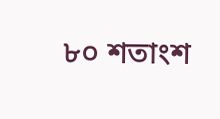৮০ শতাংশ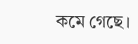কমে গেছে।